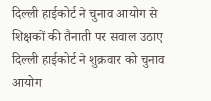दिल्ली हाईकोर्ट ने चुनाव आयोग से शिक्षकों की तैनाती पर सवाल उठाए
दिल्ली हाईकोर्ट ने शुक्रवार को चुनाव आयोग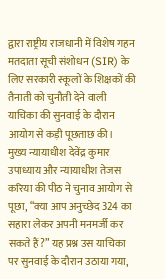द्वारा राष्ट्रीय राजधानी में विशेष गहन मतदाता सूची संशोधन (SIR) के लिए सरकारी स्कूलों के शिक्षकों की तैनाती को चुनौती देने वाली याचिका की सुनवाई के दौरान आयोग से कड़ी पूछताछ की।
मुख्य न्यायाधीश देवेंद्र कुमार उपाध्याय और न्यायाधीश तेजस करिया की पीठ ने चुनाव आयोग से पूछा, “क्या आप अनुच्छेद 324 का सहारा लेकर अपनी मनमर्जी कर सकते हैं?” यह प्रश्न उस याचिका पर सुनवाई के दौरान उठाया गया,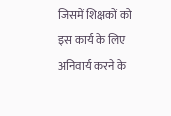जिसमें शिक्षकों को इस कार्य के लिए अनिवार्य करने के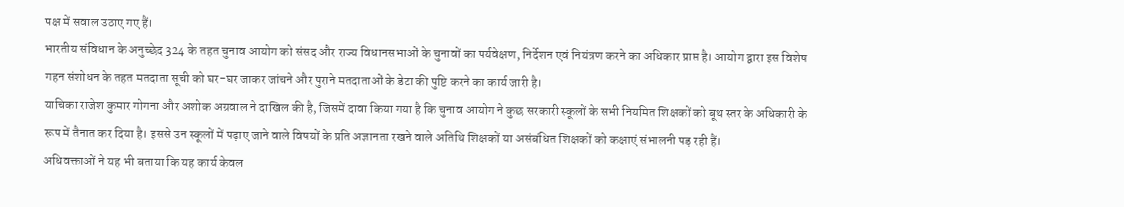पक्ष में सवाल उठाए गए हैं।
भारतीय संविधान के अनुच्छेद 324 के तहत चुनाव आयोग को संसद और राज्य विधानसभाओं के चुनावों का पर्यवेक्षण, निर्देशन एवं नियंत्रण करने का अधिकार प्राप्त है। आयोग द्वारा इस विशेष गहन संशोधन के तहत मतदाता सूची को घर-घर जाकर जांचने और पुराने मतदाताओं के डेटा की पुष्टि करने का कार्य जारी है।
याचिका राजेश कुमार गोगना और अशोक अग्रवाल ने दाखिल की है, जिसमें दावा किया गया है कि चुनाव आयोग ने कुछ सरकारी स्कूलों के सभी नियमित शिक्षकों को बूथ स्तर के अधिकारी के रूप में तैनात कर दिया है। इससे उन स्कूलों में पढ़ाए जाने वाले विषयों के प्रति अज्ञानता रखने वाले अतिथि शिक्षकों या असंबंधित शिक्षकों को कक्षाएं संभालनी पड़ रही हैं।
अधिवक्ताओं ने यह भी बताया कि यह कार्य केवल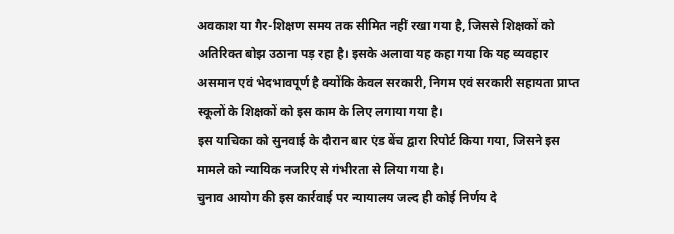अवकाश या गैर-शिक्षण समय तक सीमित नहीं रखा गया है, जिससे शिक्षकों को अतिरिक्त बोझ उठाना पड़ रहा है। इसके अलावा यह कहा गया कि यह व्यवहार असमान एवं भेदभावपूर्ण है क्योंकि केवल सरकारी, निगम एवं सरकारी सहायता प्राप्त स्कूलों के शिक्षकों को इस काम के लिए लगाया गया है।
इस याचिका को सुनवाई के दौरान बार एंड बेंच द्वारा रिपोर्ट किया गया, जिसने इस मामले को न्यायिक नजरिए से गंभीरता से लिया गया है।
चुनाव आयोग की इस कार्रवाई पर न्यायालय जल्द ही कोई निर्णय दे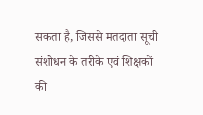सकता है, जिससे मतदाता सूची संशोधन के तरीके एवं शिक्षकों की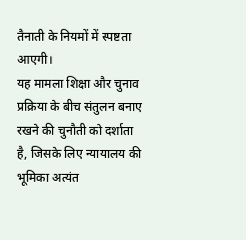तैनाती के नियमों में स्पष्टता आएगी।
यह मामला शिक्षा और चुनाव प्रक्रिया के बीच संतुलन बनाए रखने की चुनौती को दर्शाता है, जिसके लिए न्यायालय की भूमिका अत्यंत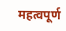महत्वपूर्ण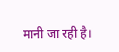मानी जा रही है।